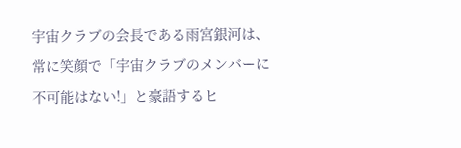宇宙クラブの会長である雨宮銀河は、常に笑顔で「宇宙クラブのメンバーに不可能はない!」と豪語するヒ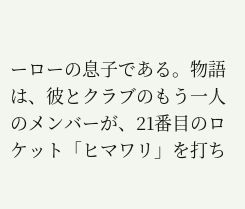ーローの息子である。物語は、彼とクラブのもう一人のメンバーが、21番目のロケット「ヒマワリ」を打ち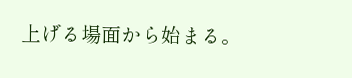上げる場面から始まる。